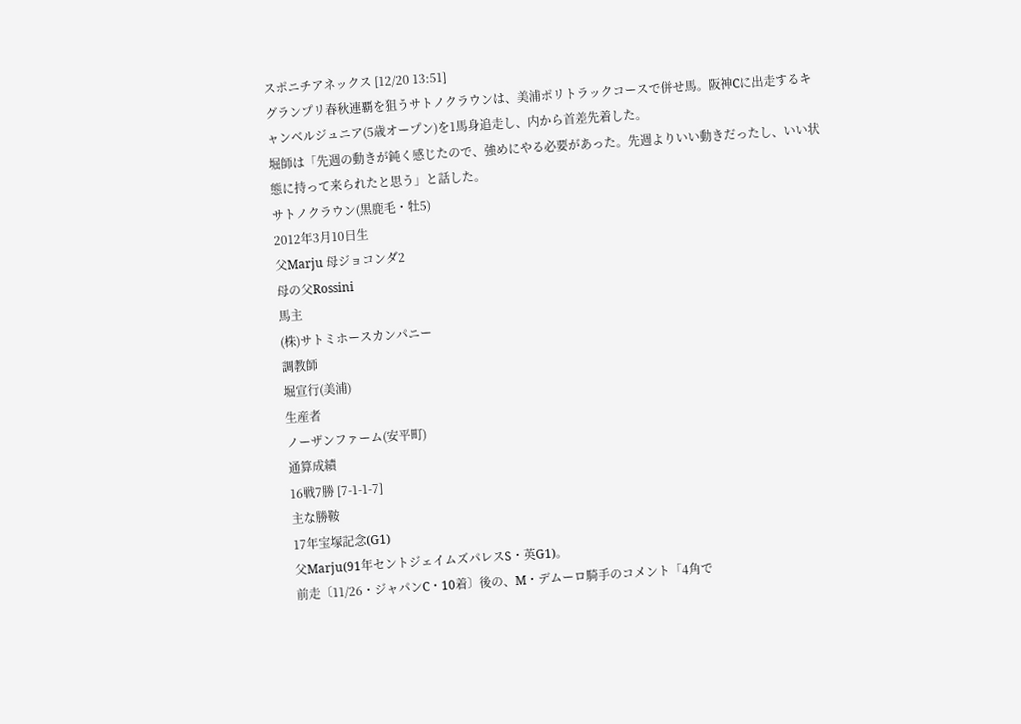スポニチアネックス [12/20 13:51]
グランプリ春秋連覇を狙うサトノクラウンは、美浦ポリトラックコースで併せ馬。阪神Cに出走するキャンベルジュニア(5歳オープン)を1馬身追走し、内から首差先着した。
堀師は「先週の動きが鈍く感じたので、強めにやる必要があった。先週よりいい動きだったし、いい状態に持って来られたと思う」と話した。
サトノクラウン(黒鹿毛・牡5)
2012年3月10日生
父Marju 母ジョコンダ2
母の父Rossini
馬主
(株)サトミホースカンパニー
調教師
堀宣行(美浦)
生産者
ノーザンファーム(安平町)
通算成績
16戦7勝 [7-1-1-7]
主な勝鞍
17年宝塚記念(G1)
父Marju(91年セントジェイムズパレスS・英G1)。
前走〔11/26・ジャパンC・10着〕後の、M・デムーロ騎手のコメント「4角で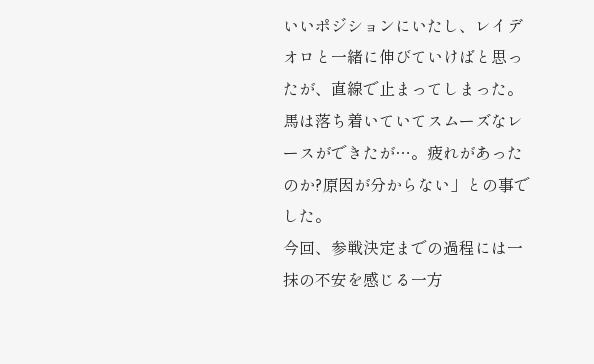いいポジションにいたし、レイデオロと一緒に伸びていけばと思ったが、直線で止まってしまった。馬は落ち着いていてスムーズなレースができたが…。疲れがあったのか?原因が分からない」との事でした。
今回、参戦決定までの過程には一抹の不安を感じる一方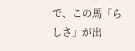で、この馬「らしさ」が出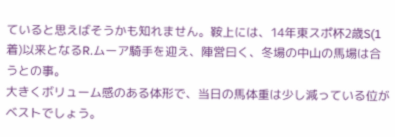ていると思えばそうかも知れません。鞍上には、14年東スポ杯2歳S(1着)以来となるR.ムーア騎手を迎え、陣営曰く、冬場の中山の馬場は合うとの事。
大きくボリューム感のある体形で、当日の馬体重は少し減っている位がベストでしょう。